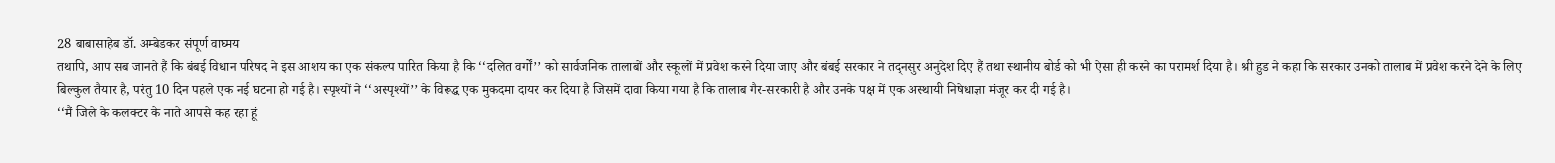28 बाबासाहेब डॉ. अम्बेडकर संपूर्ण वाघ्मय
तथापि, आप सब जानते हैं कि बंबई विधान परिषद ने इस आशय का एक संकल्प पारित किया है कि ‘‘दलित वर्गों’’ को सार्वजनिक तालाबों और स्कूलों में प्रवेश करने दिया जाए और बंबई सरकार ने तद्नसुर अनुदेश दिए हैं तथा स्थानीय बोर्ड को भी ऐसा ही करने का परामर्श दिया है। श्री हुड ने कहा कि सरकार उनको तालाब में प्रवेश करने देने के लिए बिल्कुल तैयार है, परंतु 10 दिन पहले एक नई घटना हो गई है। स्पृश्यों ने ‘‘अस्पृश्यों’’ के विरूद्ध एक मुकदमा दायर कर दिया है जिसमें दावा किया गया है कि तालाब गैर-सरकारी है और उनके पक्ष में एक अस्थायी निषेधाज्ञा मंजूर कर दी गई है।
‘‘मैं जिले के कलक्टर के नाते आपसे कह रहा हूं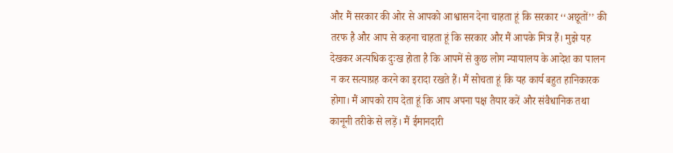और मैं सरकार की ओर से आपको आश्वासन देना चाहता हूं कि सरकार ‘‘अछूतों’’ की तरफ है और आप से कहना चाहता हूं कि सरकार और मैं आपके मित्र हैं। मुझे यह देखकर अत्यधिक दुःख होता है कि आपमें से कुछ लोग न्यायालय के आदेश का पालन न कर सत्याग्रह करने का इरादा रखते हैं। मैं सोचता हूं कि यह कार्य बहुत हानिकारक होगा। मैं आपको राय देता हूं कि आप अपना पक्ष तैयार करें और संवैधानिक तथा कानूनी तरीके से लड़ें। मैं ईमानदारी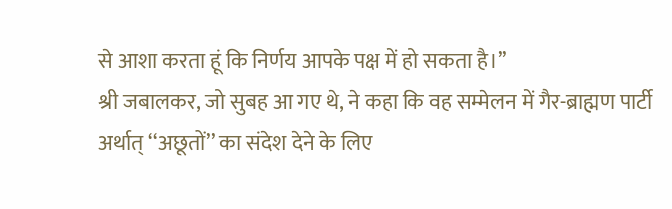से आशा करता हूं कि निर्णय आपके पक्ष में हो सकता है।’’
श्री जबालकर, जो सुबह आ गए थे, ने कहा कि वह सम्मेलन में गैर-ब्राह्मण पार्टी अर्थात् ‘‘अछूतों’’ का संदेश देने के लिए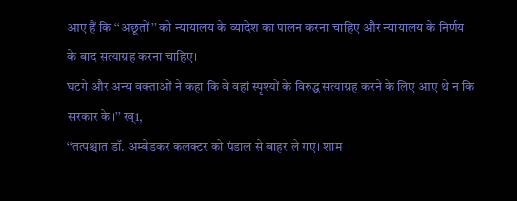आए हैं कि ‘‘अछूतों’’ को न्यायालय के व्यादेश का पालन करना चाहिए और न्यायालय के निर्णय के बाद सत्याग्रह करना चाहिए।
घटगे और अन्य वक्ताओं ने कहा कि वे वहां स्पृश्यों के विरुद्ध सत्याग्रह करने के लिए आए थे न कि सरकार के।’’ ख्1,
‘‘तत्पश्चात डॉ. अम्बेडकर कलक्टर को पंडाल से बाहर ले गए। शाम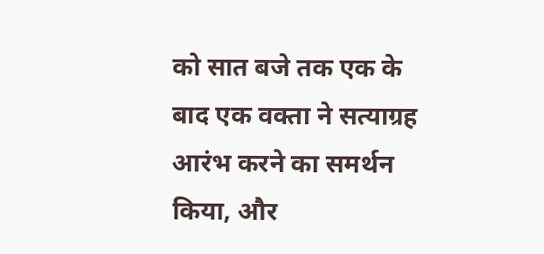को सात बजे तक एक के बाद एक वक्ता ने सत्याग्रह आरंभ करने का समर्थन किया, और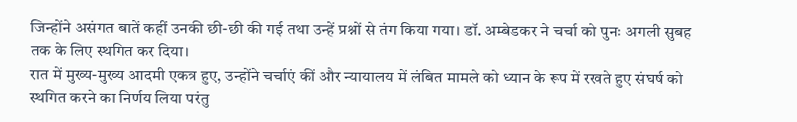जिन्होंने असंगत बातें कहीं उनकी छी-छी की गई तथा उन्हें प्रश्नों से तंग किया गया। डॉ. अम्बेडकर ने चर्चा को पुनः अगली सुबह तक के लिए स्थगित कर दिया।
रात में मुख्य-मुख्य आदमी एकत्र हुए, उन्होंने चर्चाएं कीं और न्यायालय में लंबित मामले को ध्यान के रूप में रखते हुए संघर्ष को स्थगित करने का निर्णय लिया परंतु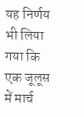यह निर्णय भी लिया गया कि एक जूलूस में मार्च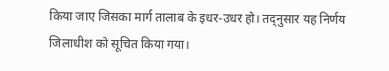किया जाए जिसका मार्ग तालाब के इधर-उधर हो। तद्नुसार यह निर्णय जिलाधीश को सूचित किया गया।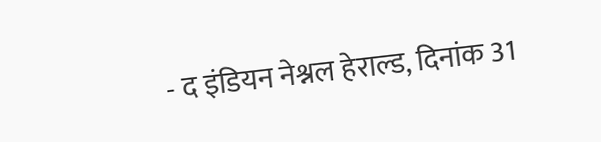- द इंडियन नेश्नल हेराल्ड, दिनांक 31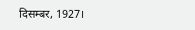दिसम्बर, 1927।